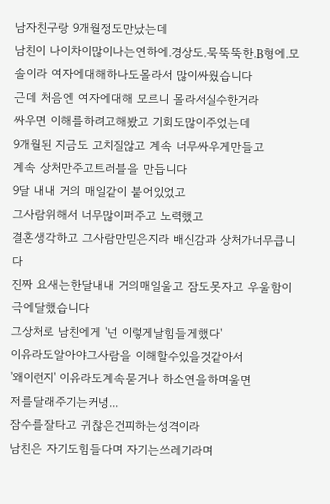남자친구랑 9개월정도만났는데
남친이 나이차이많이나는연하에.경상도.묵뚝뚝한.B형에.모솔이라 여자에대해하나도몰라서 많이싸웠습니다
근데 처음엔 여자에대해 모르니 몰라서실수한거라
싸우면 이해를하려고해봤고 기회도많이주었는데
9개월된 지금도 고치질않고 계속 너무싸우게만들고
계속 상처만주고트러블을 만듭니다
9달 내내 거의 매일같이 붙어있었고
그사람위해서 너무많이퍼주고 노력했고
결혼생각하고 그사람만믿은지라 배신감과 상처가너무큽니다
진짜 요새는한달내내 거의매일울고 잠도못자고 우울함이
극에달했습니다
그상처로 남친에게 '넌 이렇게날힘들게했다'
이유라도알아야그사람을 이해할수있을것같아서
'왜이런지' 이유라도계속묻거나 하소연을하며울면
저를달래주기는커녕...
잠수를잘타고 귀찮은건피하는성격이라
남친은 자기도힘들다며 자기는쓰레기라며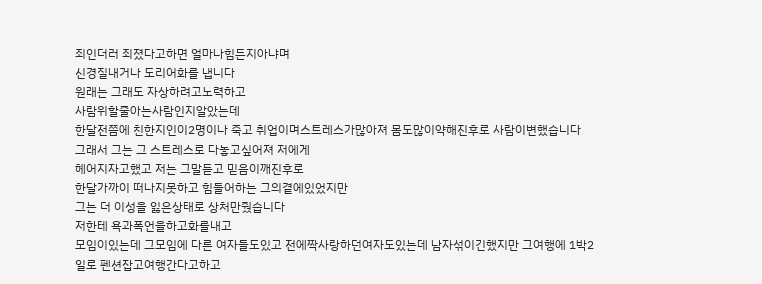죄인더러 죄졌다고하면 얼마나힘든지아냐며
신경질내거나 도리어화를 냅니다
원래는 그래도 자상하려고노력하고
사람위할줄아는사람인지알았는데
한달전쯤에 친한지인이2명이나 죽고 취업이며스트레스가많아져 몸도많이약해진후로 사람이변했습니다
그래서 그는 그 스트레스로 다놓고싶어져 저에게
헤어지자고했고 저는 그말듣고 믿음이깨진후로
한달가까이 떠나지못하고 힘들어하는 그의곁에있었지만
그는 더 이성을 잃은상태로 상처만줬습니다
저한테 욕과폭언을하고화를내고
모임이있는데 그모임에 다른 여자들도있고 전에짝사랑하던여자도있는데 남자섞이긴했지만 그여행에 1박2일로 펜션잡고여행간다고하고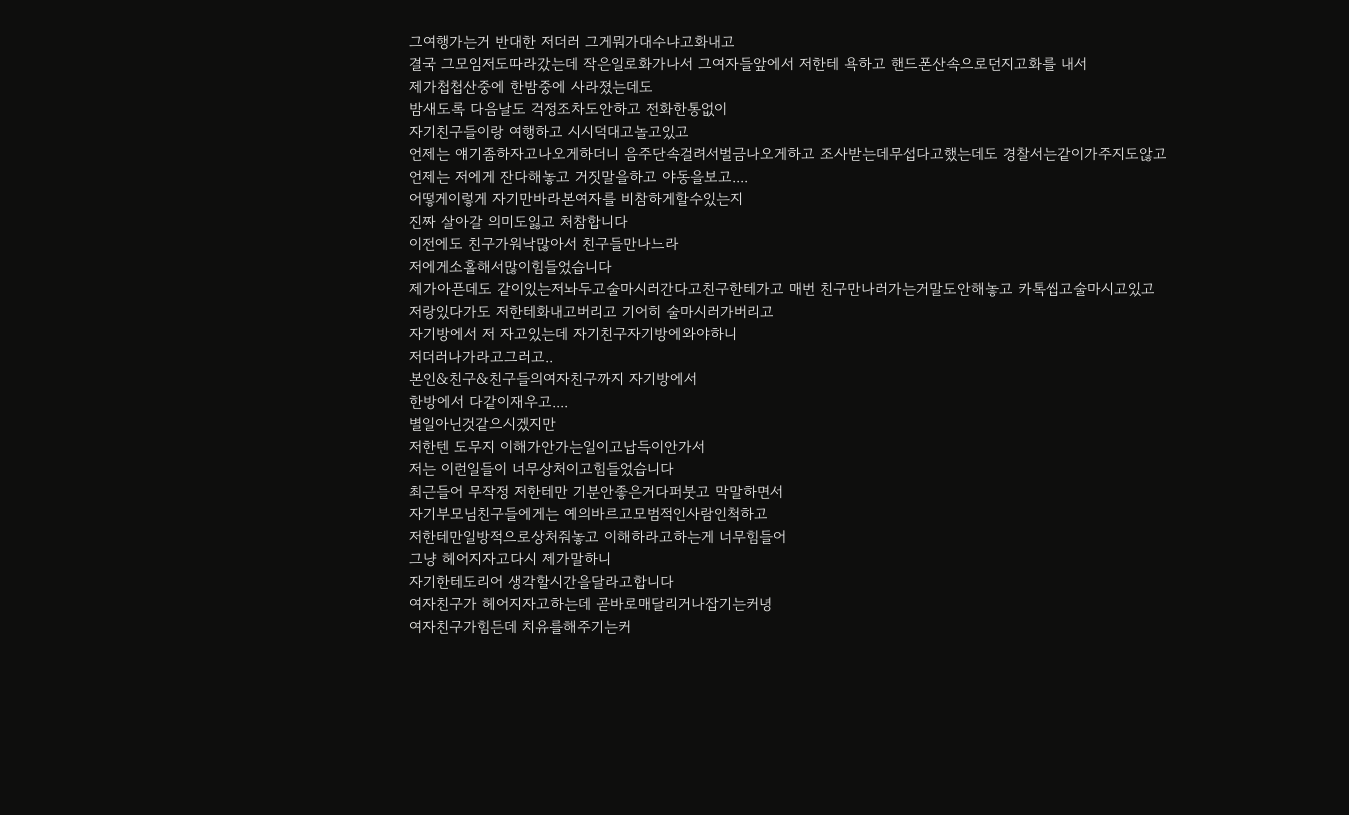그여행가는거 반대한 저더러 그게뭐가대수냐고화내고
결국 그모임저도따라갔는데 작은일로화가나서 그여자들앞에서 저한테 욕하고 핸드폰산속으로던지고화를 내서
제가첩첩산중에 한밤중에 사라졌는데도
밤새도록 다음날도 걱정조차도안하고 전화한통없이
자기친구들이랑 여행하고 시시덕대고놀고있고
언제는 얘기좀하자고나오게하더니 음주단속걸려서벌금나오게하고 조사받는데무섭다고했는데도 경찰서는같이가주지도않고
언제는 저에게 잔다해놓고 거짓말을하고 야동을보고....
어떻게이렇게 자기만바라본여자를 비참하게할수있는지
진짜 살아갈 의미도잃고 처참합니다
이전에도 친구가워낙많아서 친구들만나느라
저에게소홀해서많이힘들었습니다
제가아픈데도 같이있는저놔두고술마시러간다고친구한테가고 매번 친구만나러가는거말도안해놓고 카톡씹고술마시고있고
저랑있다가도 저한테화내고버리고 기어히 술마시러가버리고
자기방에서 저 자고있는데 자기친구자기방에와야하니
저더러나가라고그러고..
본인&친구&친구들의여자친구까지 자기방에서
한방에서 다같이재우고....
별일아닌것같으시겠지만
저한텐 도무지 이해가안가는일이고납득이안가서
저는 이런일들이 너무상처이고힘들었습니다
최근들어 무작정 저한테만 기분안좋은거다퍼붓고 막말하면서
자기부모님친구들에게는 예의바르고모범적인사람인척하고
저한테만일방적으로상처줘놓고 이해하라고하는게 너무힘들어
그냥 헤어지자고다시 제가말하니
자기한테도리어 생각할시간을달라고합니다
여자친구가 헤어지자고하는데 곧바로매달리거나잡기는커녕
여자친구가힘든데 치유를해주기는커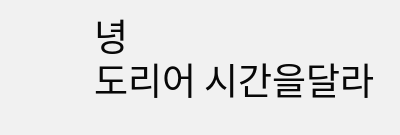녕
도리어 시간을달라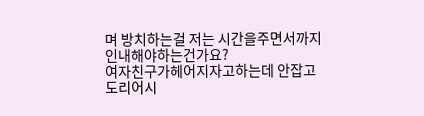며 방치하는걸 저는 시간을주면서까지
인내해야하는건가요?
여자친구가헤어지자고하는데 안잡고
도리어시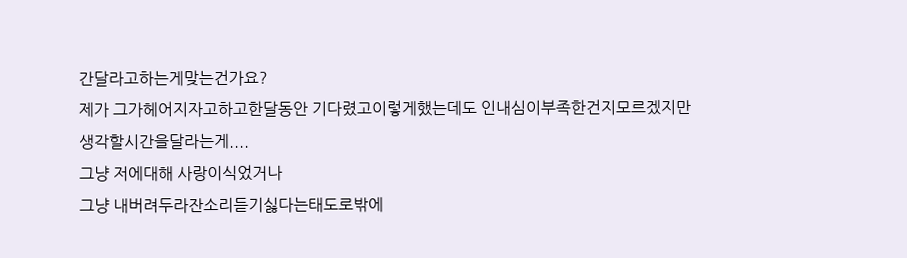간달라고하는게맞는건가요?
제가 그가헤어지자고하고한달동안 기다렸고이렇게했는데도 인내심이부족한건지모르겠지만
생각할시간을달라는게....
그냥 저에대해 사랑이식었거나
그냥 내버려두라잔소리듣기싫다는태도로밖에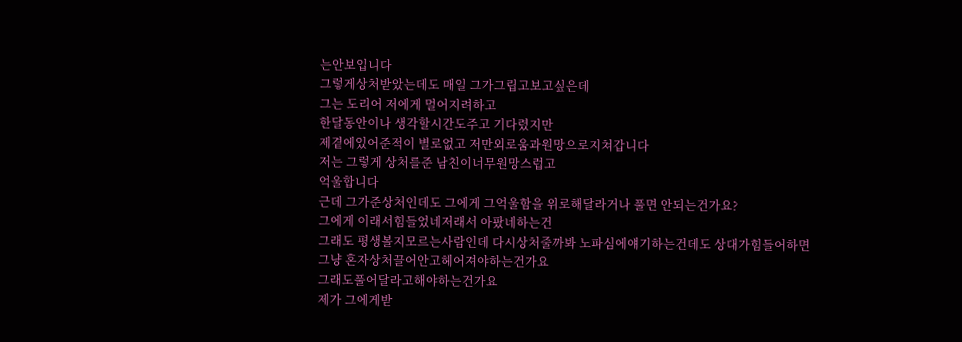는안보입니다
그렇게상처받았는데도 매일 그가그립고보고싶은데
그는 도리어 저에게 멀어지려하고
한달동안이나 생각할시간도주고 기다렸지만
제곁에있어준적이 별로없고 저만외로움과원망으로지쳐갑니다
저는 그렇게 상처를준 남친이너무원망스럽고
억울합니다
근데 그가준상처인데도 그에게 그억울함을 위로해달라거나 풀면 안되는건가요?
그에게 이래서힘들었네저래서 아팠네하는건
그래도 평생볼지모르는사람인데 다시상처줄까봐 노파심에얘기하는건데도 상대가힘들어하면
그냥 혼자상처끌어안고헤어져야하는건가요
그래도풀어달라고해야하는건가요
제가 그에게받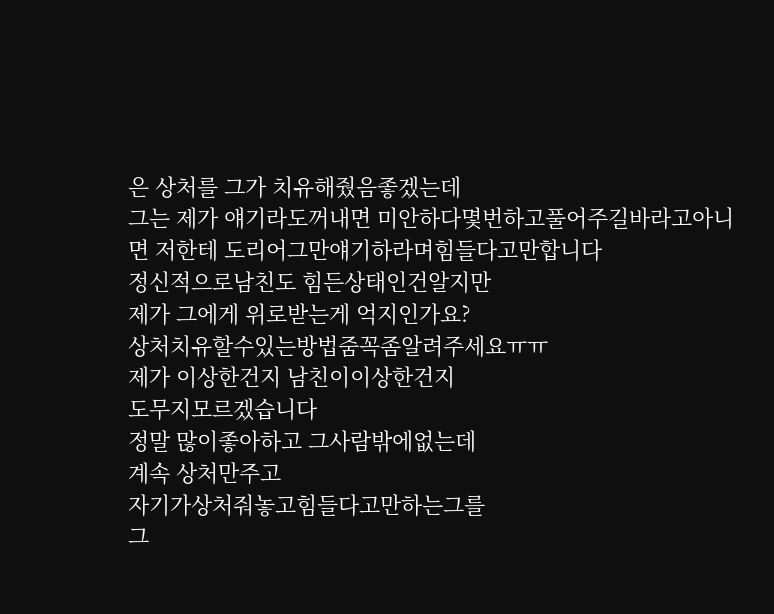은 상처를 그가 치유해줬음좋겠는데
그는 제가 얘기라도꺼내면 미안하다몇번하고풀어주길바라고아니면 저한테 도리어그만얘기하라며힘들다고만합니다
정신적으로남친도 힘든상태인건알지만
제가 그에게 위로받는게 억지인가요?
상처치유할수있는방법줌꼭좀알려주세요ㅠㅠ
제가 이상한건지 남친이이상한건지
도무지모르겠습니다
정말 많이좋아하고 그사람밖에없는데
계속 상처만주고
자기가상처줘놓고힘들다고만하는그를
그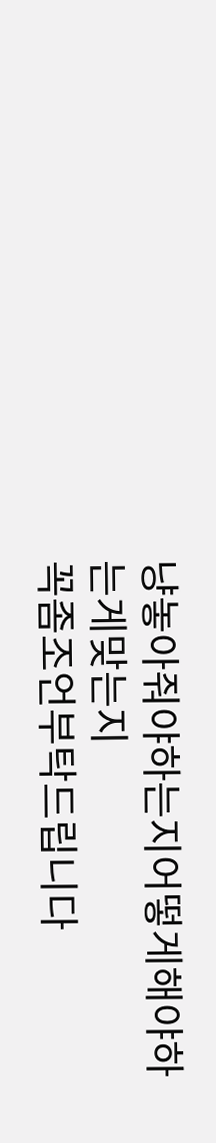냥놓아줘야하는지어떻게해야하는게맞는지
꼭좀조언부탁드립니다